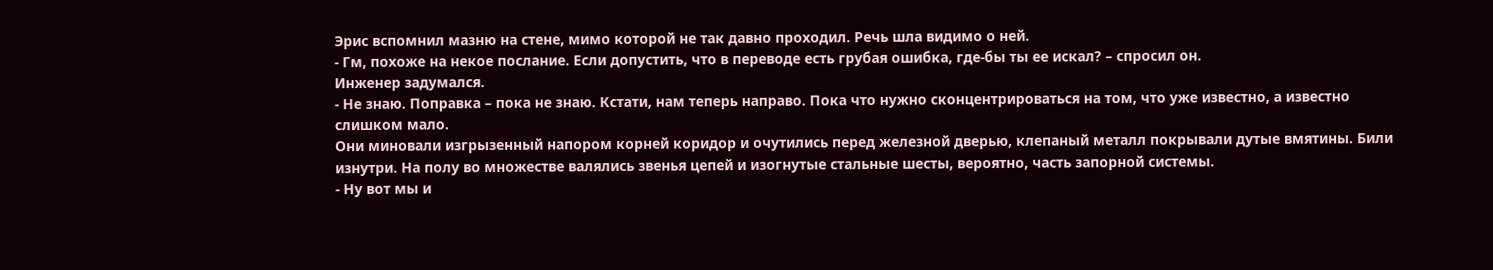Эрис вспомнил мазню на стене, мимо которой не так давно проходил. Речь шла видимо о ней.
- Гм, похоже на некое послание. Если допустить, что в переводе есть грубая ошибка, где-бы ты ее искал? – спросил он.
Инженер задумался.
- Не знаю. Поправка – пока не знаю. Кстати, нам теперь направо. Пока что нужно сконцентрироваться на том, что уже известно, а известно слишком мало.
Они миновали изгрызенный напором корней коридор и очутились перед железной дверью, клепаный металл покрывали дутые вмятины. Били изнутри. На полу во множестве валялись звенья цепей и изогнутые стальные шесты, вероятно, часть запорной системы.
- Ну вот мы и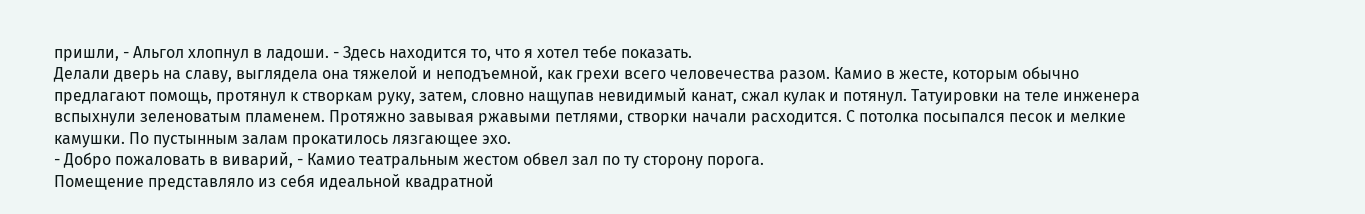пришли, - Альгол хлопнул в ладоши. - Здесь находится то, что я хотел тебе показать.
Делали дверь на славу, выглядела она тяжелой и неподъемной, как грехи всего человечества разом. Камио в жесте, которым обычно предлагают помощь, протянул к створкам руку, затем, словно нащупав невидимый канат, сжал кулак и потянул. Татуировки на теле инженера вспыхнули зеленоватым пламенем. Протяжно завывая ржавыми петлями, створки начали расходится. С потолка посыпался песок и мелкие камушки. По пустынным залам прокатилось лязгающее эхо.
- Добро пожаловать в виварий, - Камио театральным жестом обвел зал по ту сторону порога.
Помещение представляло из себя идеальной квадратной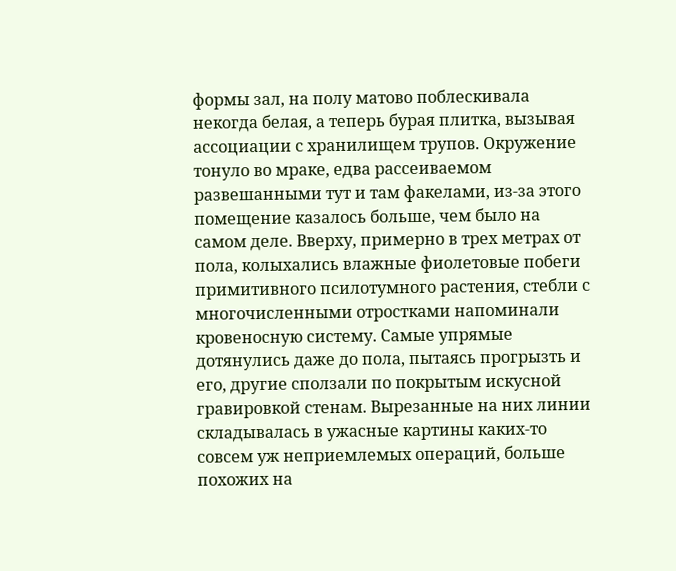формы зал, на полу матово поблескивала некогда белая, а теперь бурая плитка, вызывая ассоциации с хранилищем трупов. Окружение тонуло во мраке, едва рассеиваемом развешанными тут и там факелами, из-за этого помещение казалось больше, чем было на самом деле. Вверху, примерно в трех метрах от пола, колыхались влажные фиолетовые побеги примитивного псилотумного растения, стебли с многочисленными отростками напоминали кровеносную систему. Самые упрямые дотянулись даже до пола, пытаясь прогрызть и его, другие сползали по покрытым искусной гравировкой стенам. Вырезанные на них линии складывалась в ужасные картины каких-то совсем уж неприемлемых операций, больше похожих на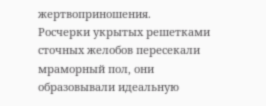жертвоприношения.
Росчерки укрытых решетками сточных желобов пересекали мраморный пол, они образовывали идеальную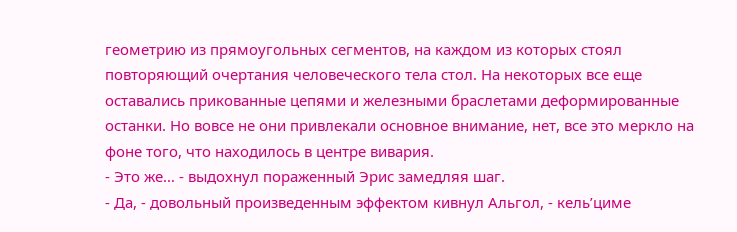геометрию из прямоугольных сегментов, на каждом из которых стоял повторяющий очертания человеческого тела стол. На некоторых все еще оставались прикованные цепями и железными браслетами деформированные останки. Но вовсе не они привлекали основное внимание, нет, все это меркло на фоне того, что находилось в центре вивария.
- Это же… - выдохнул пораженный Эрис замедляя шаг.
- Да, - довольный произведенным эффектом кивнул Альгол, - кель’циме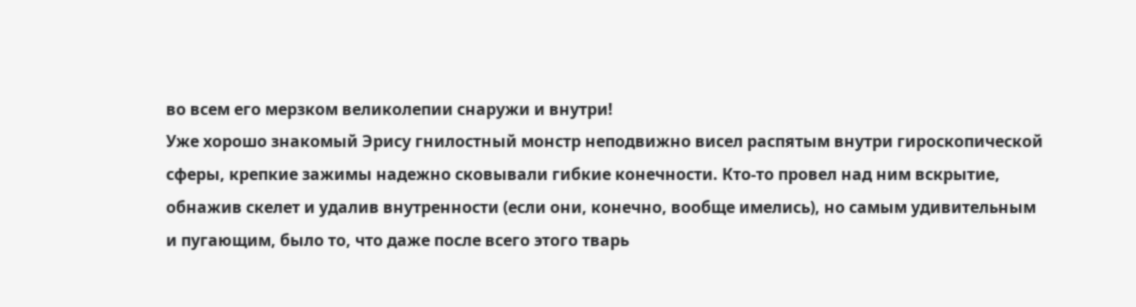во всем его мерзком великолепии снаружи и внутри!
Уже хорошо знакомый Эрису гнилостный монстр неподвижно висел распятым внутри гироскопической сферы, крепкие зажимы надежно сковывали гибкие конечности. Кто-то провел над ним вскрытие, обнажив скелет и удалив внутренности (если они, конечно, вообще имелись), но самым удивительным и пугающим, было то, что даже после всего этого тварь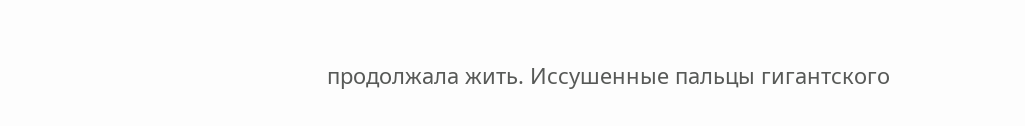продолжала жить. Иссушенные пальцы гигантского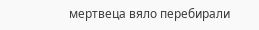мертвеца вяло перебирали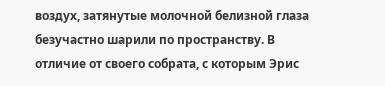воздух, затянутые молочной белизной глаза безучастно шарили по пространству. В отличие от своего собрата, с которым Эрис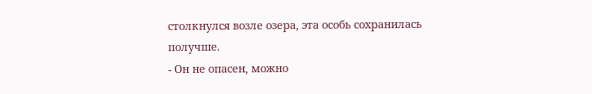столкнулся возле озера, эта особь сохранилась получше.
- Он не опасен, можно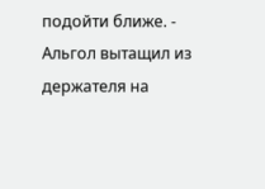подойти ближе. - Альгол вытащил из держателя на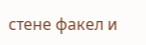стене факел и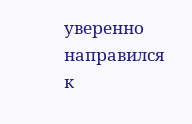уверенно направился к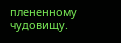плененному чудовищу.